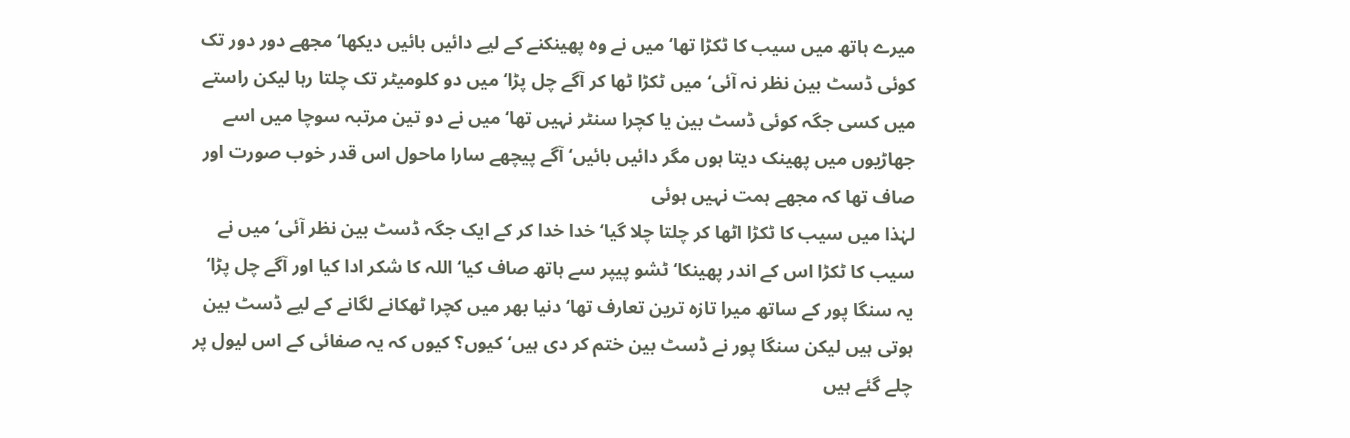میرے ہاتھ میں سیب کا ٹکڑا تھا‘ میں نے وہ پھینکنے کے لیے دائیں بائیں دیکھا‘ مجھے دور دور تک کوئی ڈسٹ بین نظر نہ آئی‘ میں ٹکڑا ٹھا کر آگے چل پڑا‘ میں دو کلومیٹر تک چلتا رہا لیکن راستے میں کسی جگہ کوئی ڈسٹ بین یا کچرا سنٹر نہیں تھا‘ میں نے دو تین مرتبہ سوچا میں اسے جھاڑیوں میں پھینک دیتا ہوں مگر دائیں بائیں‘ آگے پیچھے سارا ماحول اس قدر خوب صورت اور صاف تھا کہ مجھے ہمت نہیں ہوئی
لہٰذا میں سیب کا ٹکڑا اٹھا کر چلتا چلا گیا‘ خدا خدا کر کے ایک جگہ ڈسٹ بین نظر آئی‘ میں نے سیب کا ٹکڑا اس کے اندر پھینکا‘ ٹشو پیپر سے ہاتھ صاف کیا‘ اللہ کا شکر ادا کیا اور آگے چل پڑا‘ یہ سنگا پور کے ساتھ میرا تازہ ترین تعارف تھا‘ دنیا بھر میں کچرا ٹھکانے لگانے کے لیے ڈسٹ بین ہوتی ہیں لیکن سنگا پور نے ڈسٹ بین ختم کر دی ہیں‘ کیوں؟ کیوں کہ یہ صفائی کے اس لیول پر چلے گئے ہیں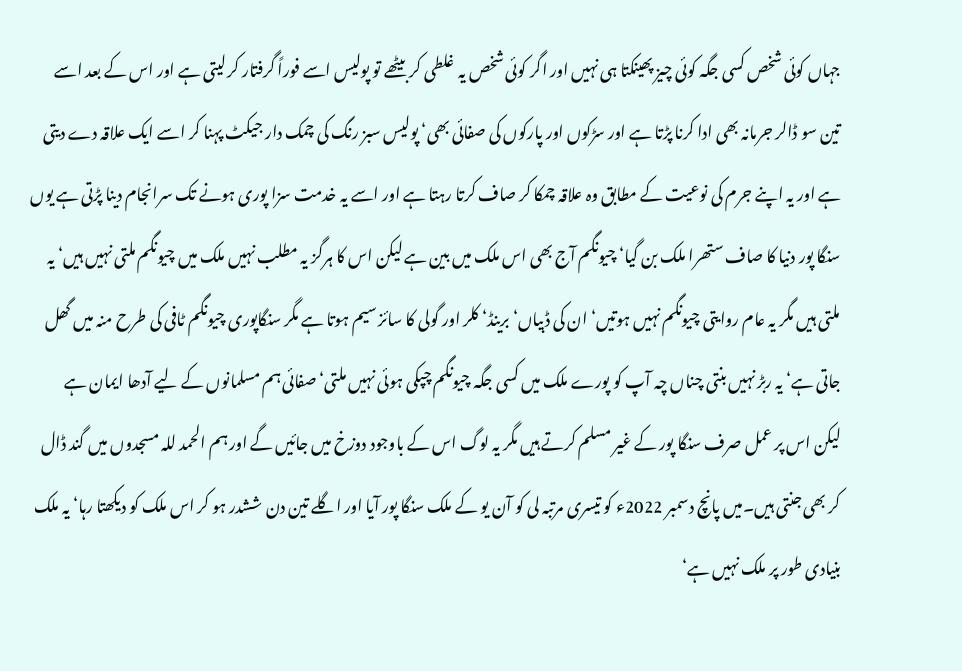جہاں کوئی شخص کسی جگہ کوئی چیز پھینکتا ہی نہیں اور اگر کوئی شخص یہ غلطی کر بیٹھے تو پولیس اسے فوراً گرفتار کر لیتی ہے اور اس کے بعد اسے تین سو ڈالر جرمانہ بھی ادا کرنا پڑتا ہے اور سڑکوں اور پارکوں کی صفائی بھی‘ پولیس سبز رنگ کی چمک دار جیکٹ پہنا کر اسے ایک علاقہ دے دیتی ہے اور یہ اپنے جرم کی نوعیت کے مطابق وہ علاقہ چمکا کر صاف کرتا رہتا ہے اور اسے یہ خدمت سزا پوری ہونے تک سرانجام دینا پڑتی ہے یوں سنگا پور دنیا کا صاف ستھرا ملک بن گیا‘ چیونگم آج بھی اس ملک میں بین ہے لیکن اس کا ہرگز یہ مطلب نہیں ملک میں چیونگم ملتی نہیں ہیں‘ یہ ملتی ہیں مگر یہ عام روایتی چیونگم نہیں ہوتیں‘ ان کی ڈبیاں‘ برینڈ‘ کلر اور گولی کا سائز سیم ہوتا ہے مگر سنگاپوری چیونگم ٹافی کی طرح منہ میں گھل جاتی ہے‘ یہ ربڑ نہیں بنتی چناں چہ آپ کو پورے ملک میں کسی جگہ چیونگم چپکی ہوئی نہیں ملتی‘ صفائی ہم مسلمانوں کے لیے آدھا ایمان ہے
لیکن اس پر عمل صرف سنگا پور کے غیر مسلم کرتے ہیں مگر یہ لوگ اس کے باوجود دوزخ میں جائیں گے اور ہم الحمد للہ مسجدوں میں گند ڈال کر بھی جنتی ہیں۔میں پانچ دسمبر 2022ء کو تیسری مرتبہ لی کو آن یو کے ملک سنگا پور آیا اور اگلے تین دن ششدر ہو کر اس ملک کو دیکھتا رہا‘ یہ ملک بنیادی طور پر ملک نہیں ہے‘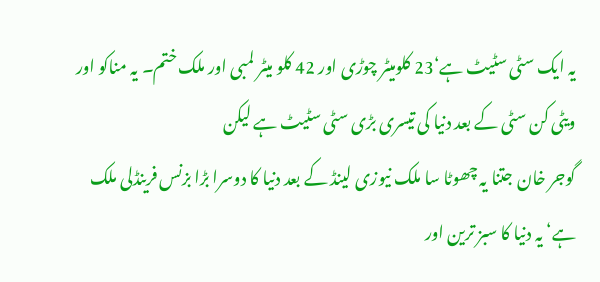یہ ایک سٹی سٹیٹ ہے‘23 کلومیٹر چوڑی اور 42 کلو میٹر لمبی اور ملک ختم۔ یہ مناکو اور ویٹی کن سٹی کے بعد دنیا کی تیسری بڑی سٹی سٹیٹ ہے لیکن
گوجر خان جتنا یہ چھوٹا سا ملک نیوزی لینڈ کے بعد دنیا کا دوسرا بڑا بزنس فرینڈلی ملک ہے‘ یہ دنیا کا سبز ترین اور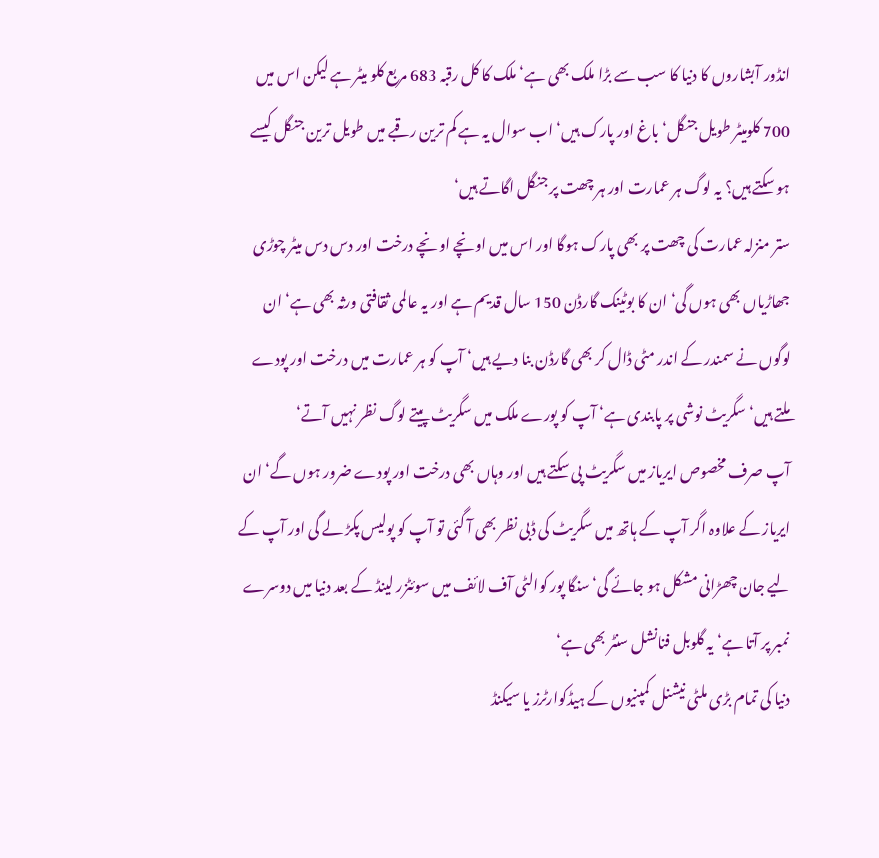انڈور آبشاروں کا دنیا کا سب سے بڑا ملک بھی ہے‘ ملک کا کل رقبہ 683 مربع کلو میٹر ہے لیکن اس میں 700 کلومیٹر طویل جنگل‘ باغ اور پارک ہیں‘ اب سوال یہ ہے کم ترین رقبے میں طویل ترین جنگل کیسے ہو سکتے ہیں؟ یہ لوگ ہر عمارت اور ہر چھت پر جنگل اگاتے ہیں‘
ستر منزلہ عمارت کی چھت پر بھی پارک ہوگا اور اس میں اونچے اونچے درخت اور دس دس میٹر چوڑی جھاڑیاں بھی ہوں گی‘ ان کا بوٹینک گارڈن 150 سال قدیم ہے اور یہ عالمی ثقافتی ورثہ بھی ہے‘ ان لوگوں نے سمندر کے اندر مٹی ڈال کر بھی گارڈن بنا دیے ہیں‘ آپ کو ہر عمارت میں درخت اور پودے ملتے ہیں‘سگریٹ نوشی پر پابندی ہے‘ آپ کو پورے ملک میں سگریٹ پیتے لوگ نظر نہیں آتے‘
آپ صرف مخصوص ایریاز میں سگریٹ پی سکتے ہیں اور وہاں بھی درخت اور پودے ضرور ہوں گے‘ ان ایریاز کے علاوہ اگر آپ کے ہاتھ میں سگریٹ کی ڈبی نظر بھی آ گئی تو آپ کو پولیس پکڑ لے گی اور آپ کے لیے جان چھڑانی مشکل ہو جائے گی‘ سنگا پور کوالٹی آف لائف میں سوئٹزر لینڈ کے بعد دنیا میں دوسرے نمبر پر آتا ہے‘ یہ گلوبل فنانشل سنٹر بھی ہے‘
دنیا کی تمام بڑی ملٹی نیشنل کمپنیوں کے ہیڈکوارٹرز یا سیکنڈ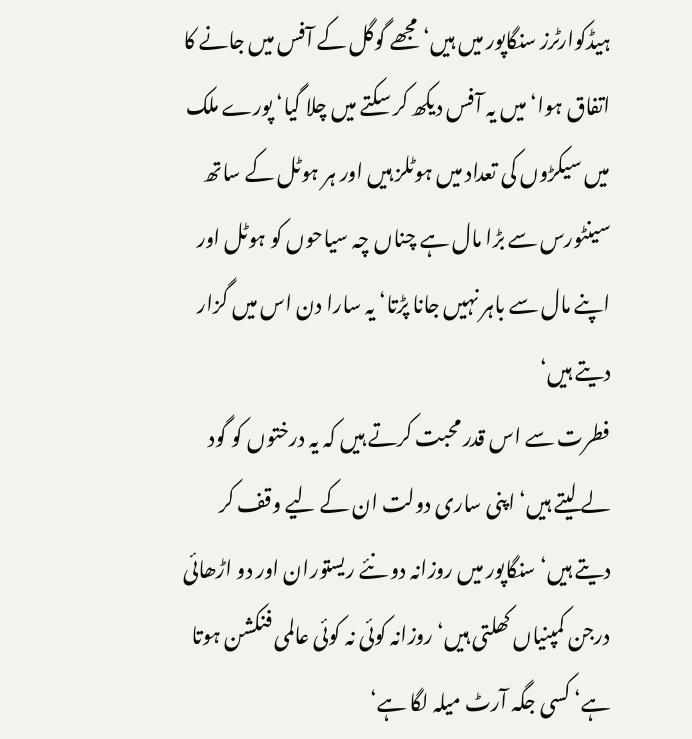ہیڈکوارٹرز سنگاپور میں ہیں‘ مجھے گوگل کے آفس میں جانے کا اتفاق ہوا‘ میں یہ آفس دیکھ کر سکتے میں چلا گیا‘ پورے ملک میں سیکڑوں کی تعداد میں ہوٹلز ہیں اور ہر ہوٹل کے ساتھ سینٹورس سے بڑا مال ہے چناں چہ سیاحوں کو ہوٹل اور اپنے مال سے باہر نہیں جانا پڑتا‘ یہ سارا دن اس میں گزار دیتے ہیں‘
فطرت سے اس قدر محبت کرتے ہیں کہ یہ درختوں کو گود لے لیتے ہیں‘ اپنی ساری دولت ان کے لیے وقف کر دیتے ہیں‘ سنگاپور میں روزانہ دو نئے ریستوران اور دو اڑھائی درجن کمپنیاں کھلتی ہیں‘ روزانہ کوئی نہ کوئی عالمی فنکشن ہوتا ہے‘ کسی جگہ آرٹ میلہ لگا ہے‘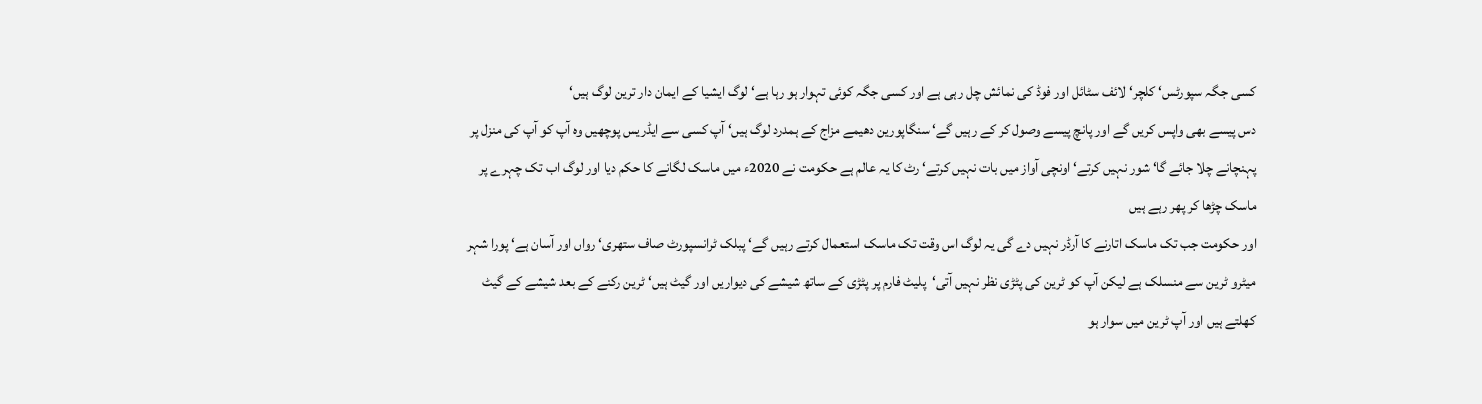کسی جگہ سپورٹس‘ کلچر‘ لائف سٹائل اور فوڈ کی نمائش چل رہی ہے اور کسی جگہ کوئی تہوار ہو رہا ہے‘ لوگ ایشیا کے ایمان دار ترین لوگ ہیں‘
دس پیسے بھی واپس کریں گے اور پانچ پیسے وصول کر کے رہیں گے‘ سنگاپورین دھیمے مزاج کے ہمدرد لوگ ہیں‘ آپ کسی سے ایڈریس پوچھیں وہ آپ کو آپ کی منزل پر پہنچانے چلا جائے گا‘ شور نہیں کرتے‘ اونچی آواز میں بات نہیں کرتے‘ رٹ کا یہ عالم ہے حکومت نے 2020ء میں ماسک لگانے کا حکم دیا اور لوگ اب تک چہرے پر ماسک چڑھا کر پھر رہے ہیں
اور حکومت جب تک ماسک اتارنے کا آرڈر نہیں دے گی یہ لوگ اس وقت تک ماسک استعمال کرتے رہیں گے‘ پبلک ٹرانسپورٹ صاف ستھری‘ رواں اور آسان ہے‘ پورا شہر میٹرو ٹرین سے منسلک ہے لیکن آپ کو ٹرین کی پٹڑی نظر نہیں آتی‘پلیٹ فارم پر پٹڑی کے ساتھ شیشے کی دیواریں اور گیٹ ہیں‘ ٹرین رکنے کے بعد شیشے کے گیٹ کھلتے ہیں اور آپ ٹرین میں سوار ہو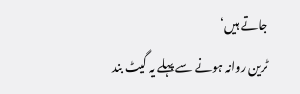جاتے ہیں‘
ٹرین روانہ ہونے سے پہلے یہ گیٹ بند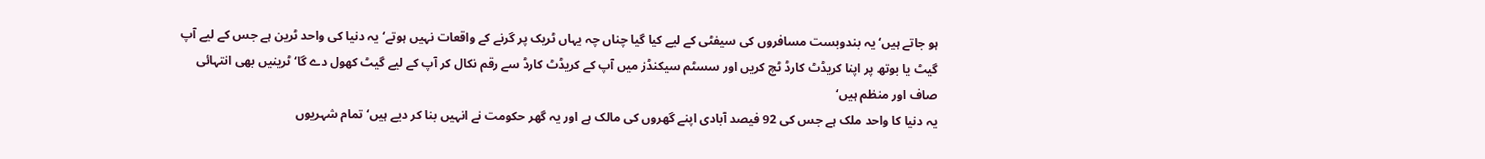ہو جاتے ہیں‘ یہ بندوبست مسافروں کی سیفٹی کے لیے کیا گیا چناں چہ یہاں ٹریک پر گرنے کے واقعات نہیں ہوتے‘ یہ دنیا کی واحد ٹرین ہے جس کے لیے آپ گیٹ یا بوتھ پر اپنا کریڈٹ کارڈ ٹچ کریں اور سسٹم سیکنڈز میں آپ کے کریڈٹ کارڈ سے رقم نکال کر آپ کے لیے گیٹ کھول دے گا‘ ٹرینیں بھی انتہائی صاف اور منظم ہیں‘
یہ دنیا کا واحد ملک ہے جس کی 92 فیصد آبادی اپنے گھروں کی مالک ہے اور یہ گھر حکومت نے انہیں بنا کر دیے ہیں‘ تمام شہریوں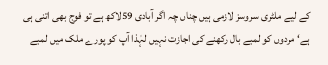کے لیے ملٹری سروسز لازمی ہیں چناں چہ اگر آبادی 59لاکھ ہے تو فوج بھی اتنی ہی ہے‘ مردوں کو لمبے بال رکھنے کی اجازت نہیں لہٰذا آپ کو پورے ملک میں لمبے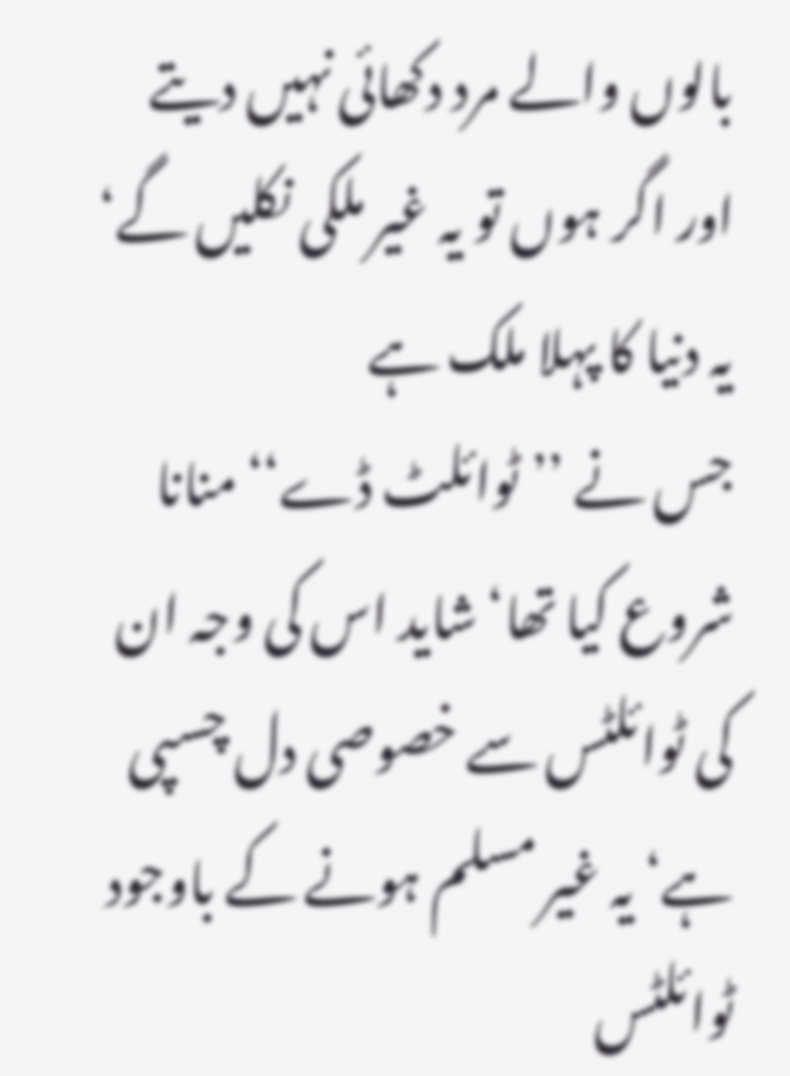بالوں والے مرد دکھائی نہیں دیتے اور اگر ہوں تو یہ غیر ملکی نکلیں گے‘ یہ دنیا کا پہلا ملک ہے
جس نے ’’ٹوائلٹ ڈے‘‘ منانا شروع کیا تھا‘ شاید اس کی وجہ ان کی ٹوائلٹس سے خصوصی دل چسپی ہے‘ یہ غیر مسلم ہونے کے باوجود ٹوائلٹس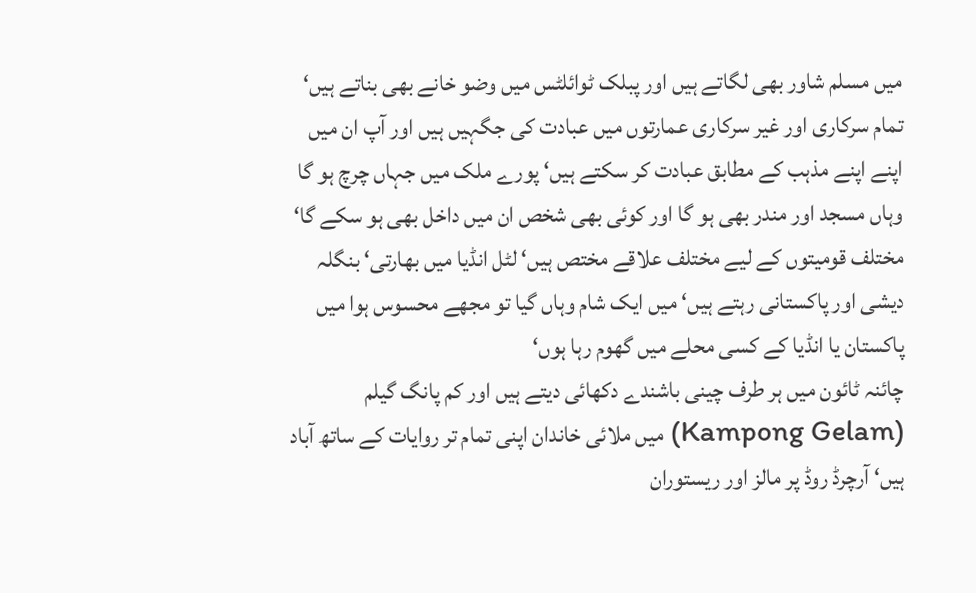میں مسلم شاور بھی لگاتے ہیں اور پبلک ٹوائلٹس میں وضو خانے بھی بناتے ہیں‘ تمام سرکاری اور غیر سرکاری عمارتوں میں عبادت کی جگہیں ہیں اور آپ ان میں اپنے اپنے مذہب کے مطابق عبادت کر سکتے ہیں‘ پورے ملک میں جہاں چرچ ہو گا
وہاں مسجد اور مندر بھی ہو گا اور کوئی بھی شخص ان میں داخل بھی ہو سکے گا‘ مختلف قومیتوں کے لیے مختلف علاقے مختص ہیں‘ لٹل انڈیا میں بھارتی‘ بنگلہ دیشی اور پاکستانی رہتے ہیں‘ میں ایک شام وہاں گیا تو مجھے محسوس ہوا میں پاکستان یا انڈیا کے کسی محلے میں گھوم رہا ہوں‘
چائنہ ٹائون میں ہر طرف چینی باشندے دکھائی دیتے ہیں اور کم پانگ گیلم (Kampong Gelam) میں ملائی خاندان اپنی تمام تر روایات کے ساتھ آباد ہیں‘ آرچرڈ روڈ پر مالز اور ریستوران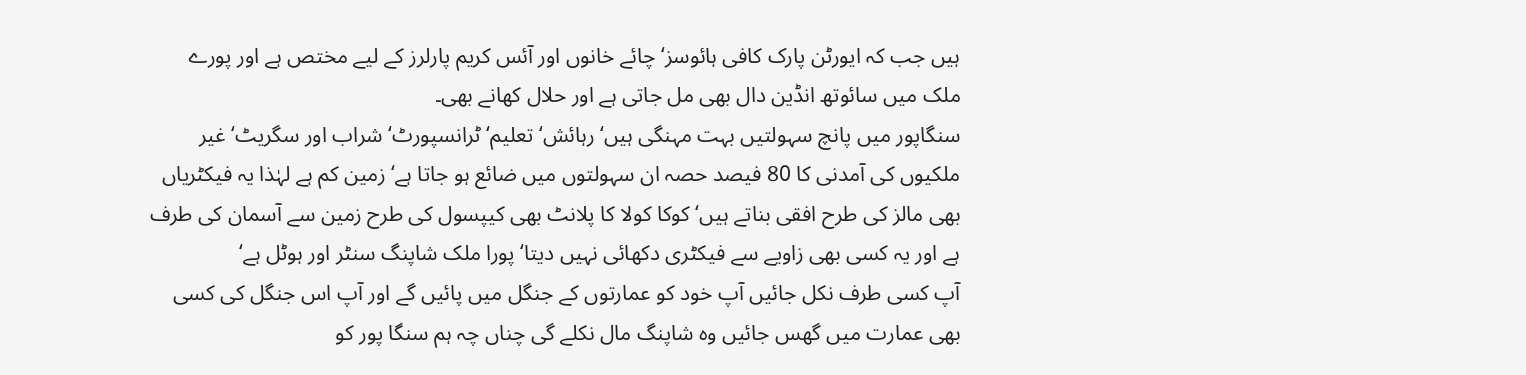ہیں جب کہ ایورٹن پارک کافی ہائوسز‘ چائے خانوں اور آئس کریم پارلرز کے لیے مختص ہے اور پورے ملک میں سائوتھ انڈین دال بھی مل جاتی ہے اور حلال کھانے بھی۔
سنگاپور میں پانچ سہولتیں بہت مہنگی ہیں‘ رہائش‘ تعلیم‘ ٹرانسپورٹ‘ شراب اور سگریٹ‘ غیر ملکیوں کی آمدنی کا 80 فیصد حصہ ان سہولتوں میں ضائع ہو جاتا ہے‘ زمین کم ہے لہٰذا یہ فیکٹریاں بھی مالز کی طرح افقی بناتے ہیں‘ کوکا کولا کا پلانٹ بھی کیپسول کی طرح زمین سے آسمان کی طرف ہے اور یہ کسی بھی زاویے سے فیکٹری دکھائی نہیں دیتا‘ پورا ملک شاپنگ سنٹر اور ہوٹل ہے‘
آپ کسی طرف نکل جائیں آپ خود کو عمارتوں کے جنگل میں پائیں گے اور آپ اس جنگل کی کسی بھی عمارت میں گھس جائیں وہ شاپنگ مال نکلے گی چناں چہ ہم سنگا پور کو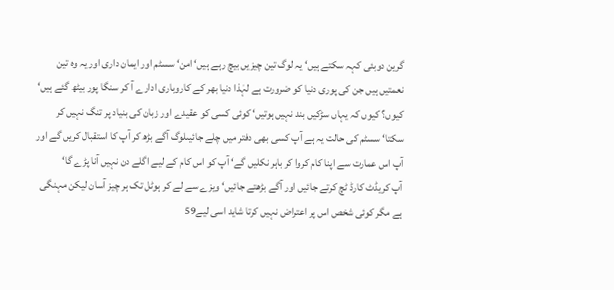گرین دوبئی کہہ سکتے ہیں‘ یہ لوگ تین چیزیں بیچ رہے ہیں‘ امن‘ سسٹم اور ایمان داری اور یہ وہ تین نعمتیں ہیں جن کی پوری دنیا کو ضرورت ہے لہٰذا دنیا بھر کے کاروباری ادارے آ کر سنگا پور بیٹھ گئے ہیں‘
کیوں؟ کیوں کہ یہاں سڑکیں بند نہیں ہوتیں‘ کوئی کسی کو عقیدے اور زبان کی بنیاد پر تنگ نہیں کر سکتا‘ سسٹم کی حالت یہ ہے آپ کسی بھی دفتر میں چلے جائیںلوگ آگے بڑھ کر آپ کا استقبال کریں گے اور آپ اس عمارت سے اپنا کام کروا کر باہر نکلیں گے‘ آپ کو اس کام کے لیے اگلے دن نہیں آنا پڑے گا‘
آپ کریڈٹ کارڈ ٹچ کرتے جائیں اور آگے بڑھتے جائیں‘ ویزے سے لے کر ہوٹل تک ہر چیز آسان لیکن مہنگی ہے مگر کوئی شخص اس پر اعتراض نہیں کرتا شاید اسی لیے59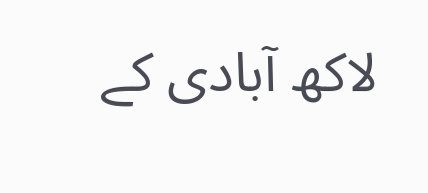لاکھ آبادی کے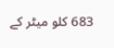683 کلو میٹر کے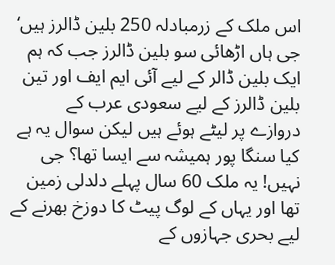اس ملک کے زرمبادلہ 250 بلین ڈالرز ہیں‘ جی ہاں اڑھائی سو بلین ڈالرز جب کہ ہم ایک بلین ڈالر کے لیے آئی ایم ایف اور تین بلین ڈالرز کے لیے سعودی عرب کے
دروازے پر لیٹے ہوئے ہیں لیکن سوال یہ ہے کیا سنگا پور ہمیشہ سے ایسا تھا؟ جی نہیں! یہ ملک 60 سال پہلے دلدلی زمین تھا اور یہاں کے لوگ پیٹ کا دوزخ بھرنے کے لیے بحری جہازوں کے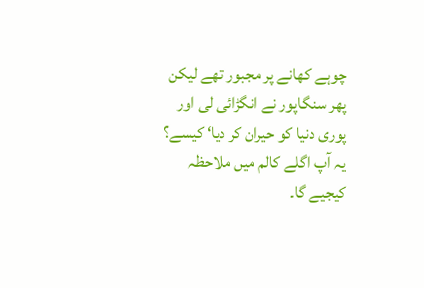چوہے کھانے پر مجبور تھے لیکن پھر سنگاپور نے انگڑائی لی اور پوری دنیا کو حیران کر دیا‘ کیسے؟ یہ آپ اگلے کالم میں ملاحظہ کیجیے گا۔